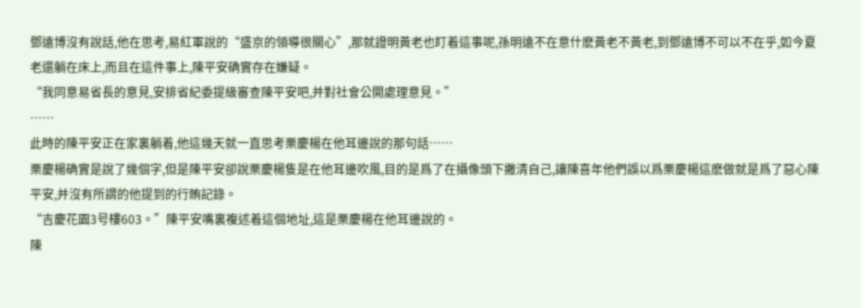鄧遠博沒有說話,他在思考,易紅軍說的“盛京的領導很關心”,那就證明黃老也盯着這事呢,孫明遠不在意什麽黃老不黃老,到鄧遠博不可以不在乎,如今夏老還躺在床上,而且在這件事上,陳平安确實存在嫌疑。
“我同意易省長的意見,安排省紀委提級審查陳平安吧,并對社會公開處理意見。”
……
此時的陳平安正在家裏躺着,他這幾天就一直思考栗慶楊在他耳邊說的那句話……
栗慶楊确實是說了幾個字,但是陳平安卻說栗慶楊隻是在他耳邊吹風,目的是爲了在攝像頭下撇清自己,讓陳喜年他們誤以爲栗慶楊這麽做就是爲了惡心陳平安,并沒有所謂的他提到的行賄記錄。
“吉慶花園3号樓603。”陳平安嘴裏複述着這個地址,這是栗慶楊在他耳邊說的。
陳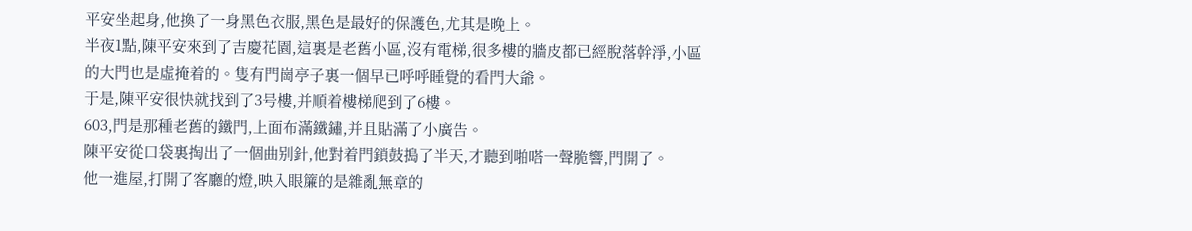平安坐起身,他換了一身黑色衣服,黑色是最好的保護色,尤其是晚上。
半夜1點,陳平安來到了吉慶花園,這裏是老舊小區,沒有電梯,很多樓的牆皮都已經脫落幹淨,小區的大門也是虛掩着的。隻有門崗亭子裏一個早已呼呼睡覺的看門大爺。
于是,陳平安很快就找到了3号樓,并順着樓梯爬到了6樓。
603,門是那種老舊的鐵門,上面布滿鐵鏽,并且貼滿了小廣告。
陳平安從口袋裏掏出了一個曲别針,他對着門鎖鼓搗了半天,才聽到啪嗒一聲脆響,門開了。
他一進屋,打開了客廳的燈,映入眼簾的是雜亂無章的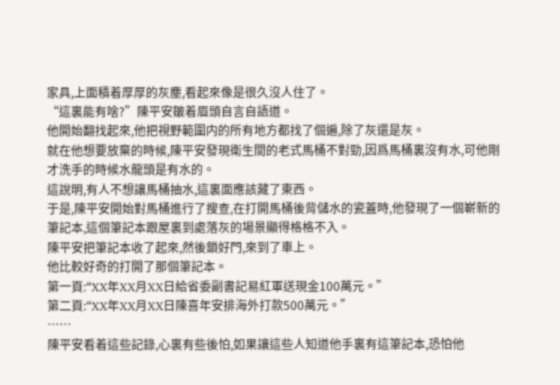家具,上面積着厚厚的灰塵,看起來像是很久沒人住了。
“這裏能有啥?”陳平安皺着眉頭自言自語道。
他開始翻找起來,他把視野範圍内的所有地方都找了個遍,除了灰還是灰。
就在他想要放棄的時候,陳平安發現衛生間的老式馬桶不對勁,因爲馬桶裏沒有水,可他剛才洗手的時候水龍頭是有水的。
這說明,有人不想讓馬桶抽水,這裏面應該藏了東西。
于是,陳平安開始對馬桶進行了搜查,在打開馬桶後背儲水的瓷蓋時,他發現了一個嶄新的筆記本,這個筆記本跟屋裏到處落灰的場景顯得格格不入。
陳平安把筆記本收了起來,然後鎖好門,來到了車上。
他比較好奇的打開了那個筆記本。
第一頁:“XX年XX月XX日給省委副書記易紅軍送現金100萬元。”
第二頁:“XX年XX月XX日陳喜年安排海外打款500萬元。”
……
陳平安看着這些記錄,心裏有些後怕,如果讓這些人知道他手裏有這筆記本,恐怕他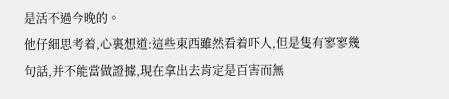是活不過今晚的。
他仔細思考着,心裏想道:這些東西雖然看着吓人,但是隻有寥寥幾句話,并不能當做證據,現在拿出去肯定是百害而無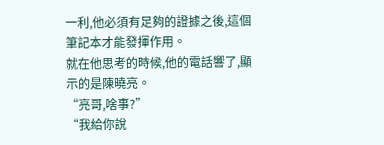一利,他必須有足夠的證據之後,這個筆記本才能發揮作用。
就在他思考的時候,他的電話響了,顯示的是陳曉亮。
“亮哥,啥事?”
“我給你說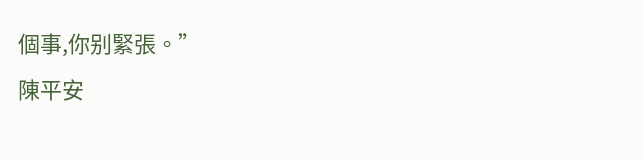個事,你别緊張。”
陳平安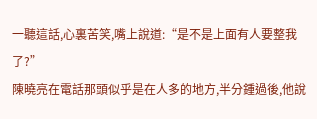一聽這話,心裏苦笑,嘴上說道:“是不是上面有人要整我了?”
陳曉亮在電話那頭似乎是在人多的地方,半分鍾過後,他說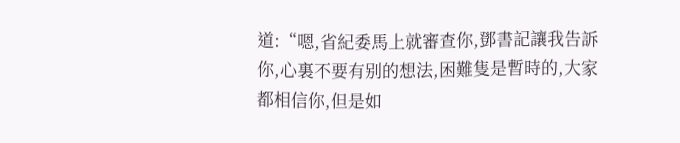道:“嗯,省紀委馬上就審查你,鄧書記讓我告訴你,心裏不要有别的想法,困難隻是暫時的,大家都相信你,但是如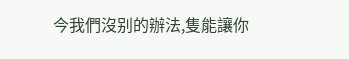今我們沒别的辦法,隻能讓你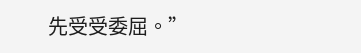先受受委屈。”